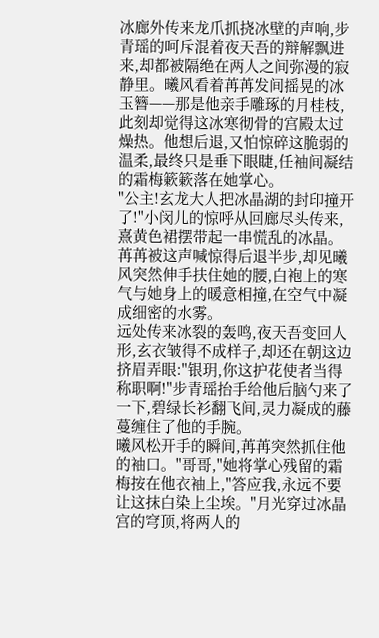冰廊外传来龙爪抓挠冰壁的声响,步青瑶的呵斥混着夜天吾的辩解飘进来,却都被隔绝在两人之间弥漫的寂静里。曦风看着苒苒发间摇晃的冰玉簪——那是他亲手雕琢的月桂枝,此刻却觉得这冰寒彻骨的宫殿太过燥热。他想后退,又怕惊碎这脆弱的温柔,最终只是垂下眼睫,任袖间凝结的霜梅簌簌落在她掌心。
"公主!玄龙大人把冰晶湖的封印撞开了!"小闵儿的惊呼从回廊尽头传来,熹黄色裙摆带起一串慌乱的冰晶。苒苒被这声喊惊得后退半步,却见曦风突然伸手扶住她的腰,白袍上的寒气与她身上的暖意相撞,在空气中凝成细密的水雾。
远处传来冰裂的轰鸣,夜天吾变回人形,玄衣皱得不成样子,却还在朝这边挤眉弄眼:"银玥,你这护花使者当得称职啊!"步青瑶抬手给他后脑勺来了一下,碧绿长衫翻飞间,灵力凝成的藤蔓缠住了他的手腕。
曦风松开手的瞬间,苒苒突然抓住他的袖口。"哥哥,"她将掌心残留的霜梅按在他衣袖上,"答应我,永远不要让这抹白染上尘埃。"月光穿过冰晶宫的穹顶,将两人的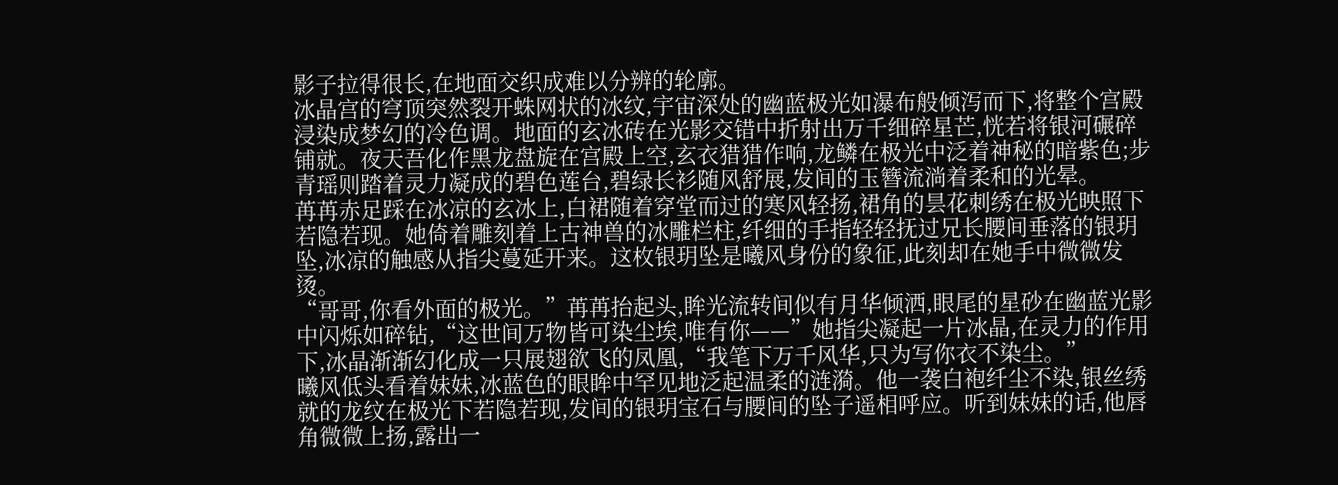影子拉得很长,在地面交织成难以分辨的轮廓。
冰晶宫的穹顶突然裂开蛛网状的冰纹,宇宙深处的幽蓝极光如瀑布般倾泻而下,将整个宫殿浸染成梦幻的冷色调。地面的玄冰砖在光影交错中折射出万千细碎星芒,恍若将银河碾碎铺就。夜天吾化作黑龙盘旋在宫殿上空,玄衣猎猎作响,龙鳞在极光中泛着神秘的暗紫色;步青瑶则踏着灵力凝成的碧色莲台,碧绿长衫随风舒展,发间的玉簪流淌着柔和的光晕。
苒苒赤足踩在冰凉的玄冰上,白裙随着穿堂而过的寒风轻扬,裙角的昙花刺绣在极光映照下若隐若现。她倚着雕刻着上古神兽的冰雕栏柱,纤细的手指轻轻抚过兄长腰间垂落的银玥坠,冰凉的触感从指尖蔓延开来。这枚银玥坠是曦风身份的象征,此刻却在她手中微微发烫。
“哥哥,你看外面的极光。”苒苒抬起头,眸光流转间似有月华倾洒,眼尾的星砂在幽蓝光影中闪烁如碎钻,“这世间万物皆可染尘埃,唯有你——”她指尖凝起一片冰晶,在灵力的作用下,冰晶渐渐幻化成一只展翅欲飞的凤凰,“我笔下万千风华,只为写你衣不染尘。”
曦风低头看着妹妹,冰蓝色的眼眸中罕见地泛起温柔的涟漪。他一袭白袍纤尘不染,银丝绣就的龙纹在极光下若隐若现,发间的银玥宝石与腰间的坠子遥相呼应。听到妹妹的话,他唇角微微上扬,露出一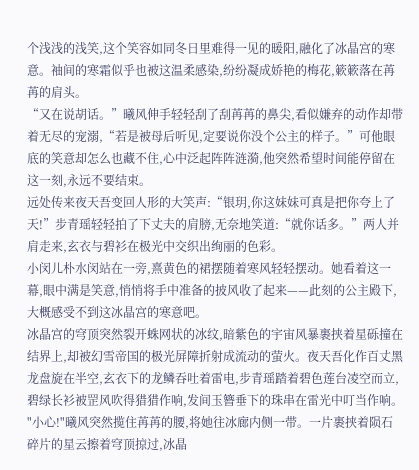个浅浅的浅笑,这个笑容如同冬日里难得一见的暖阳,融化了冰晶宫的寒意。袖间的寒霜似乎也被这温柔感染,纷纷凝成娇艳的梅花,簌簌落在苒苒的肩头。
“又在说胡话。”曦风伸手轻轻刮了刮苒苒的鼻尖,看似嫌弃的动作却带着无尽的宠溺,“若是被母后听见,定要说你没个公主的样子。”可他眼底的笑意却怎么也藏不住,心中泛起阵阵涟漪,他突然希望时间能停留在这一刻,永远不要结束。
远处传来夜天吾变回人形的大笑声:“银玥,你这妹妹可真是把你夸上了天!”步青瑶轻轻拍了下丈夫的肩膀,无奈地笑道:“就你话多。”两人并肩走来,玄衣与碧衫在极光中交织出绚丽的色彩。
小闵儿朴水闵站在一旁,熹黄色的裙摆随着寒风轻轻摆动。她看着这一幕,眼中满是笑意,悄悄将手中准备的披风收了起来——此刻的公主殿下,大概感受不到这冰晶宫的寒意吧。
冰晶宫的穹顶突然裂开蛛网状的冰纹,暗紫色的宇宙风暴裹挟着星砾撞在结界上,却被幻雪帝国的极光屏障折射成流动的萤火。夜天吾化作百丈黑龙盘旋在半空,玄衣下的龙鳞吞吐着雷电,步青瑶踏着碧色莲台凌空而立,碧绿长衫被罡风吹得猎猎作响,发间玉簪垂下的珠串在雷光中叮当作响。
"小心!"曦风突然揽住苒苒的腰,将她往冰廊内侧一带。一片裹挟着陨石碎片的星云擦着穹顶掠过,冰晶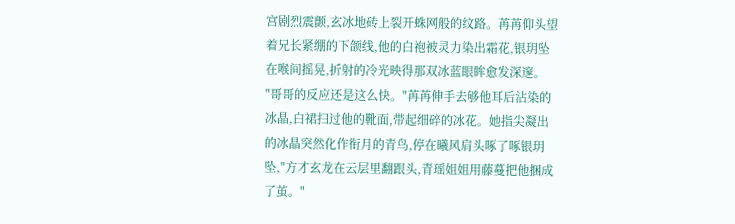宫剧烈震颤,玄冰地砖上裂开蛛网般的纹路。苒苒仰头望着兄长紧绷的下颌线,他的白袍被灵力染出霜花,银玥坠在喉间摇晃,折射的冷光映得那双冰蓝眼眸愈发深邃。
"哥哥的反应还是这么快。"苒苒伸手去够他耳后沾染的冰晶,白裙扫过他的靴面,带起细碎的冰花。她指尖凝出的冰晶突然化作衔月的青鸟,停在曦风肩头啄了啄银玥坠,"方才玄龙在云层里翻跟头,青瑶姐姐用藤蔓把他捆成了茧。"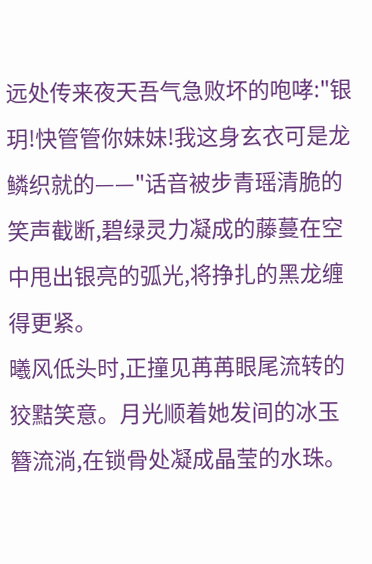远处传来夜天吾气急败坏的咆哮:"银玥!快管管你妹妹!我这身玄衣可是龙鳞织就的——"话音被步青瑶清脆的笑声截断,碧绿灵力凝成的藤蔓在空中甩出银亮的弧光,将挣扎的黑龙缠得更紧。
曦风低头时,正撞见苒苒眼尾流转的狡黠笑意。月光顺着她发间的冰玉簪流淌,在锁骨处凝成晶莹的水珠。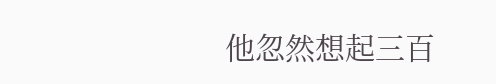他忽然想起三百